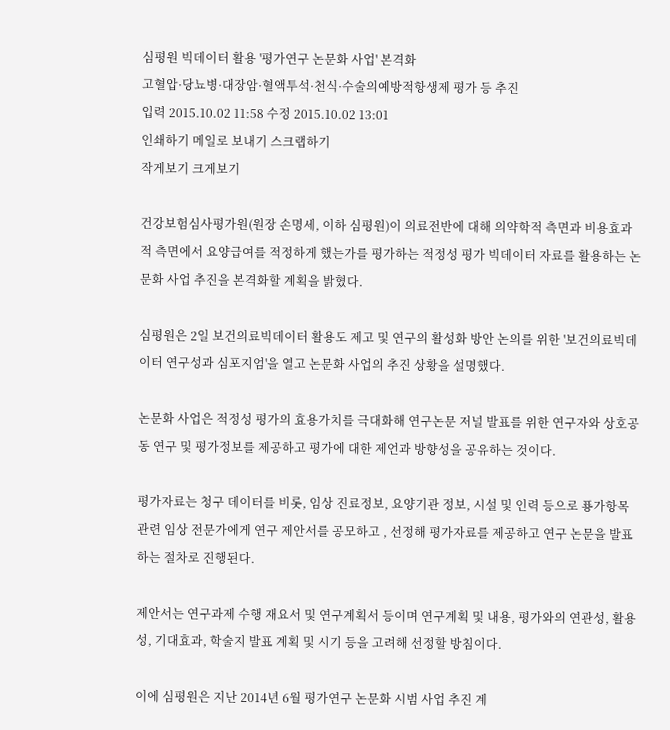심평원 빅데이터 활용 '평가연구 논문화 사업' 본격화
고혈압·당뇨병·대장암·혈액투석·천식·수술의예방적항생제 평가 등 추진
입력 2015.10.02 11:58 수정 2015.10.02 13:01
인쇄하기 메일로 보내기 스크랩하기
작게보기 크게보기

건강보험심사평가원(원장 손명세, 이하 심평원)이 의료전반에 대해 의약학적 측면과 비용효과적 측면에서 요양급여를 적정하게 했는가를 평가하는 적정성 평가 빅데이터 자료를 활용하는 논문화 사업 추진을 본격화할 계획을 밝혔다.

심평원은 2일 보건의료빅데이터 활용도 제고 및 연구의 활성화 방안 논의를 위한 '보건의료빅데이터 연구성과 심포지엄'을 열고 논문화 사업의 추진 상황을 설명했다.

논문화 사업은 적정성 평가의 효용가치를 극대화해 연구논문 저널 발표를 위한 연구자와 상호공동 연구 및 평가정보를 제공하고 평가에 대한 제언과 방향성을 공유하는 것이다.

평가자료는 청구 데이터를 비롯, 임상 진료정보, 요양기관 정보, 시설 및 인력 등으로 푱가항목 관련 임상 전문가에게 연구 제안서를 공모하고 , 선정해 평가자료를 제공하고 연구 논문을 발표하는 절차로 진행된다.

제안서는 연구과제 수행 재요서 및 연구계획서 등이며 연구계획 및 내용, 평가와의 연관성, 활용성, 기대효과, 학술지 발표 계획 및 시기 등을 고려해 선정할 방침이다.

이에 심평원은 지난 2014년 6월 평가연구 논문화 시범 사업 추진 계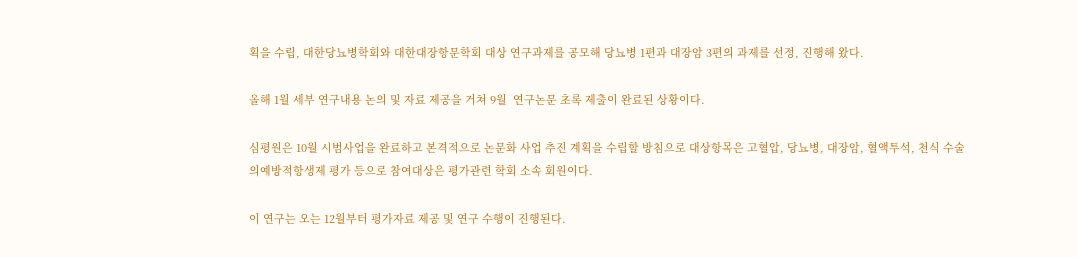획을 수립, 대한당뇨병학회와 대한대장항문학회 대상 연구과제를 공모해 당뇨병 1편과 대장암 3편의 과제를 선정, 진행해 왔다.

올해 1월 세부 연구내용 논의 및 자료 제공을 거쳐 9월  연구논문 초록 제출이 완료된 상황이다.

심평원은 10월 시범사업을 완료하고 본격적으로 논문화 사업 추진 계획을 수립할 방침으로 대상항목은 고혈압, 당뇨병, 대장암, 혈액투석, 천식 수술의예방적항생제 평가 등으로 참여대상은 평가관련 학회 소속 회원이다.

이 연구는 오는 12월부터 평가자료 제공 및 연구 수행이 진행된다.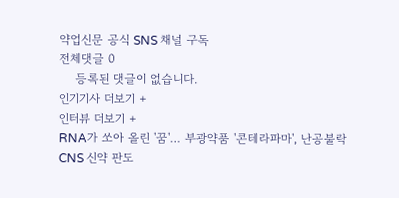약업신문 공식 SNS 채널 구독
전체댓글 0
    등록된 댓글이 없습니다.
인기기사 더보기 +
인터뷰 더보기 +
RNA가 쏘아 올린 '꿈'… 부광약품 '콘테라파마', 난공불락 CNS 신약 판도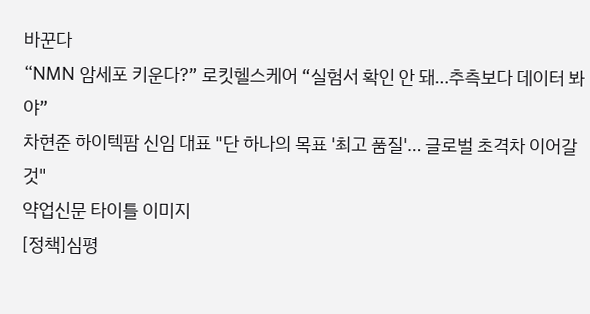바꾼다
“NMN 암세포 키운다?” 로킷헬스케어 “실험서 확인 안 돼…추측보다 데이터 봐야”
차현준 하이텍팜 신임 대표 "단 하나의 목표 '최고 품질'… 글로벌 초격차 이어갈 것"
약업신문 타이틀 이미지
[정책]심평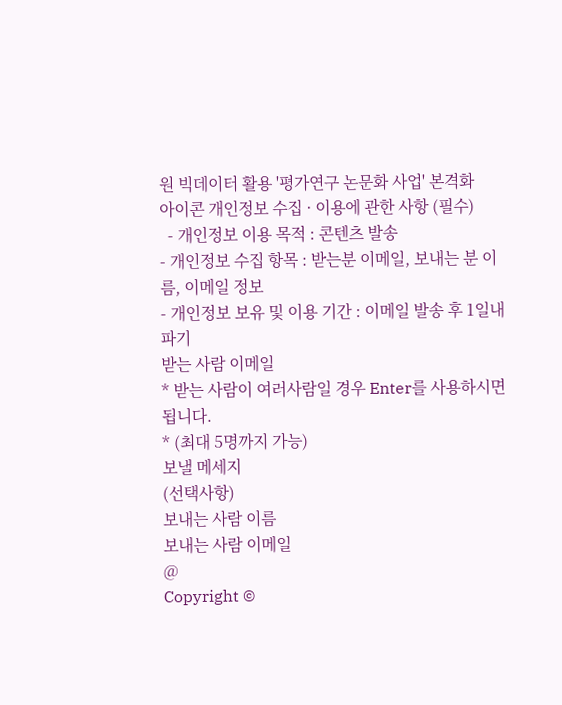원 빅데이터 활용 '평가연구 논문화 사업' 본격화
아이콘 개인정보 수집 · 이용에 관한 사항 (필수)
  - 개인정보 이용 목적 : 콘텐츠 발송
- 개인정보 수집 항목 : 받는분 이메일, 보내는 분 이름, 이메일 정보
- 개인정보 보유 및 이용 기간 : 이메일 발송 후 1일내 파기
받는 사람 이메일
* 받는 사람이 여러사람일 경우 Enter를 사용하시면 됩니다.
* (최대 5명까지 가능)
보낼 메세지
(선택사항)
보내는 사람 이름
보내는 사람 이메일
@
Copyright ©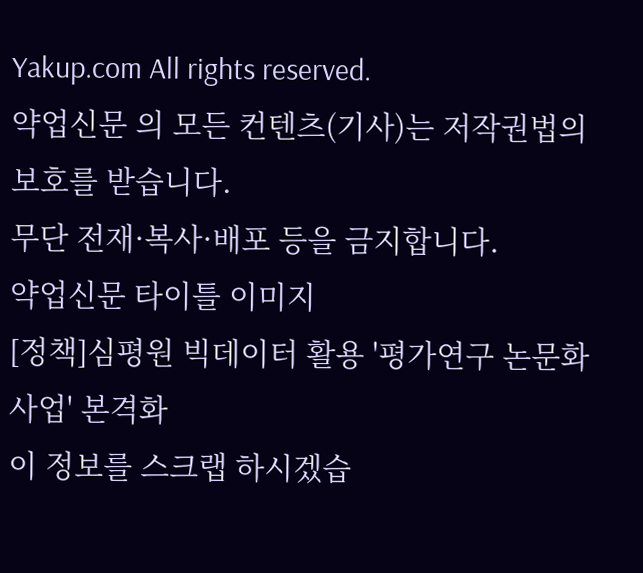Yakup.com All rights reserved.
약업신문 의 모든 컨텐츠(기사)는 저작권법의 보호를 받습니다.
무단 전재·복사·배포 등을 금지합니다.
약업신문 타이틀 이미지
[정책]심평원 빅데이터 활용 '평가연구 논문화 사업' 본격화
이 정보를 스크랩 하시겠습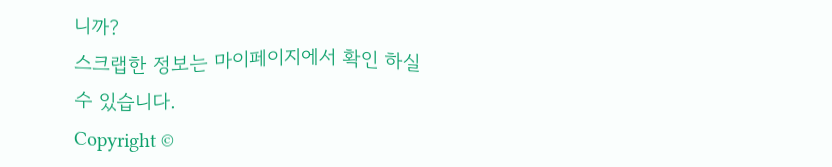니까?
스크랩한 정보는 마이페이지에서 확인 하실 수 있습니다.
Copyright ©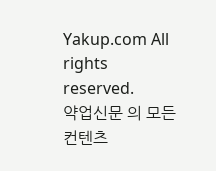Yakup.com All rights reserved.
약업신문 의 모든 컨텐츠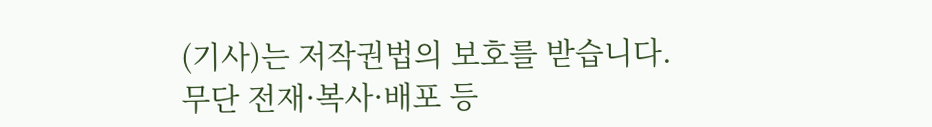(기사)는 저작권법의 보호를 받습니다.
무단 전재·복사·배포 등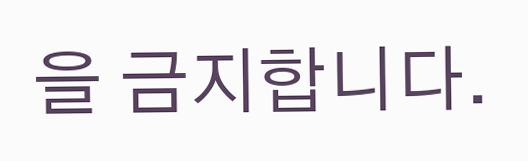을 금지합니다.